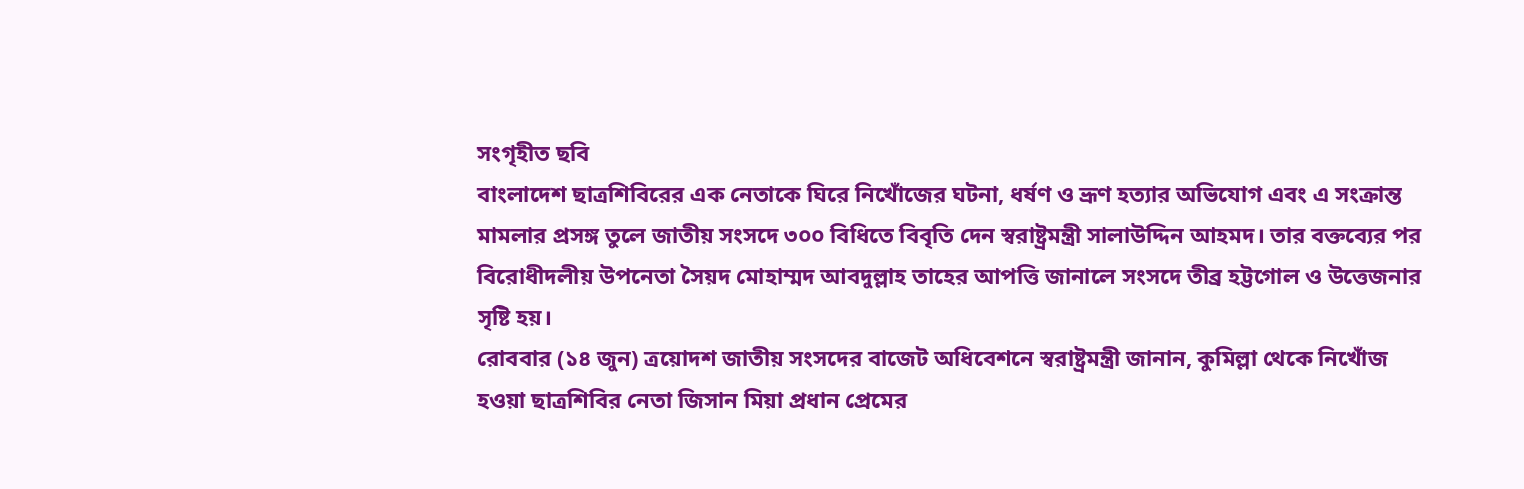সংগৃহীত ছবি
বাংলাদেশ ছাত্রশিবিরের এক নেতাকে ঘিরে নিখোঁজের ঘটনা, ধর্ষণ ও ভ্রূণ হত্যার অভিযোগ এবং এ সংক্রান্ত মামলার প্রসঙ্গ তুলে জাতীয় সংসদে ৩০০ বিধিতে বিবৃতি দেন স্বরাষ্ট্রমন্ত্রী সালাউদ্দিন আহমদ। তার বক্তব্যের পর বিরোধীদলীয় উপনেতা সৈয়দ মোহাম্মদ আবদুল্লাহ তাহের আপত্তি জানালে সংসদে তীব্র হট্টগোল ও উত্তেজনার সৃষ্টি হয়।
রোববার (১৪ জুন) ত্রয়োদশ জাতীয় সংসদের বাজেট অধিবেশনে স্বরাষ্ট্রমন্ত্রী জানান, কুমিল্লা থেকে নিখোঁজ হওয়া ছাত্রশিবির নেতা জিসান মিয়া প্রধান প্রেমের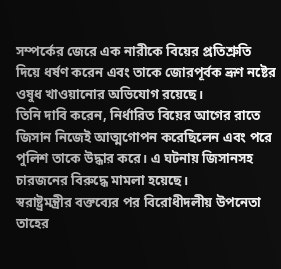সম্পর্কের জেরে এক নারীকে বিয়ের প্রতিশ্রুতি দিয়ে ধর্ষণ করেন এবং তাকে জোরপূর্বক ভ্রূণ নষ্টের ওষুধ খাওয়ানোর অভিযোগ রয়েছে।
তিনি দাবি করেন, নির্ধারিত বিয়ের আগের রাতে জিসান নিজেই আত্মগোপন করেছিলেন এবং পরে পুলিশ তাকে উদ্ধার করে। এ ঘটনায় জিসানসহ চারজনের বিরুদ্ধে মামলা হয়েছে।
স্বরাষ্ট্রমন্ত্রীর বক্তব্যের পর বিরোধীদলীয় উপনেতা তাহের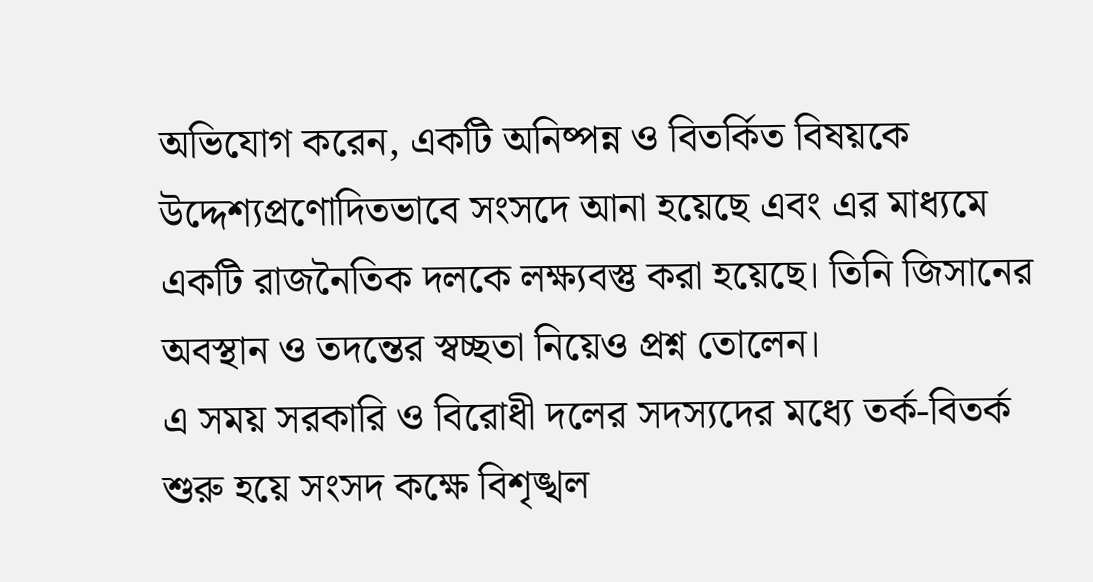অভিযোগ করেন, একটি অনিষ্পন্ন ও বিতর্কিত বিষয়কে উদ্দেশ্যপ্রণোদিতভাবে সংসদে আনা হয়েছে এবং এর মাধ্যমে একটি রাজনৈতিক দলকে লক্ষ্যবস্তু করা হয়েছে। তিনি জিসানের অবস্থান ও তদন্তের স্বচ্ছতা নিয়েও প্রশ্ন তোলেন।
এ সময় সরকারি ও বিরোধী দলের সদস্যদের মধ্যে তর্ক-বিতর্ক শুরু হয়ে সংসদ কক্ষে বিশৃঙ্খল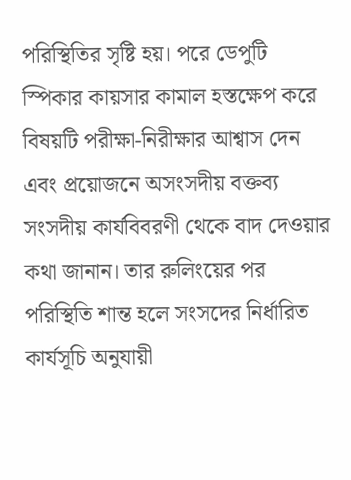পরিস্থিতির সৃষ্টি হয়। পরে ডেপুটি স্পিকার কায়সার কামাল হস্তক্ষেপ করে বিষয়টি পরীক্ষা-নিরীক্ষার আশ্বাস দেন এবং প্রয়োজনে অসংসদীয় বক্তব্য সংসদীয় কার্যবিবরণী থেকে বাদ দেওয়ার কথা জানান। তার রুলিংয়ের পর পরিস্থিতি শান্ত হলে সংসদের নির্ধারিত কার্যসূচি অনুযায়ী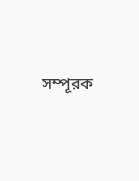সম্পূরক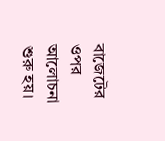বাজেটের ওপর আলোচনা শুরু হয়।